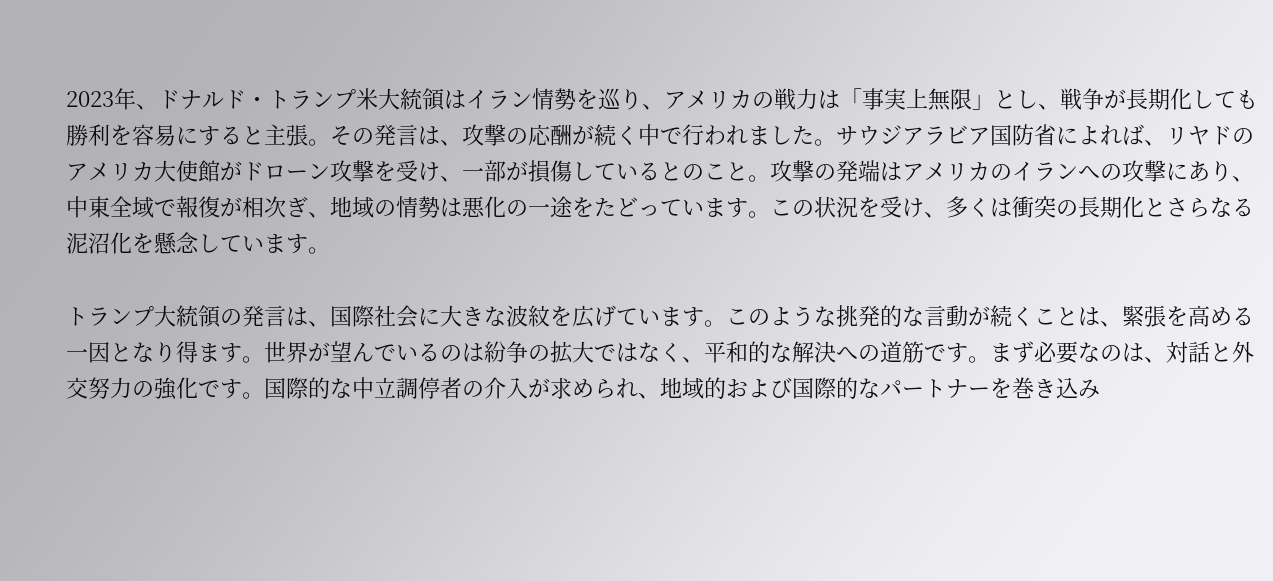2023年、ドナルド・トランプ米大統領はイラン情勢を巡り、アメリカの戦力は「事実上無限」とし、戦争が長期化しても勝利を容易にすると主張。その発言は、攻撃の応酬が続く中で行われました。サウジアラビア国防省によれば、リヤドのアメリカ大使館がドローン攻撃を受け、一部が損傷しているとのこと。攻撃の発端はアメリカのイランへの攻撃にあり、中東全域で報復が相次ぎ、地域の情勢は悪化の一途をたどっています。この状況を受け、多くは衝突の長期化とさらなる泥沼化を懸念しています。

トランプ大統領の発言は、国際社会に大きな波紋を広げています。このような挑発的な言動が続くことは、緊張を高める一因となり得ます。世界が望んでいるのは紛争の拡大ではなく、平和的な解決への道筋です。まず必要なのは、対話と外交努力の強化です。国際的な中立調停者の介入が求められ、地域的および国際的なパートナーを巻き込み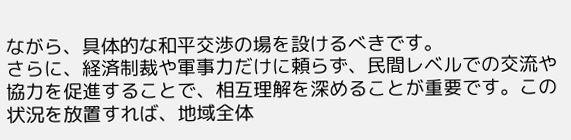ながら、具体的な和平交渉の場を設けるべきです。
さらに、経済制裁や軍事力だけに頼らず、民間レベルでの交流や協力を促進することで、相互理解を深めることが重要です。この状況を放置すれば、地域全体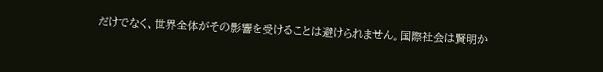だけでなく、世界全体がその影響を受けることは避けられません。国際社会は賢明か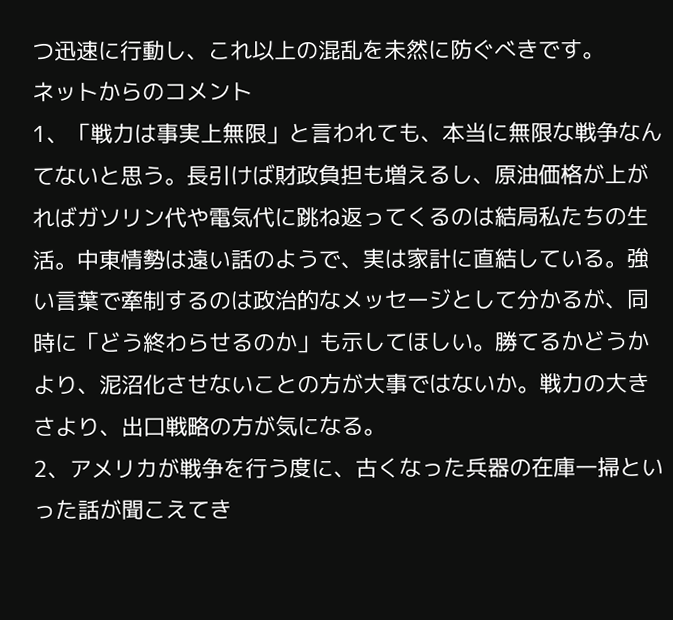つ迅速に行動し、これ以上の混乱を未然に防ぐべきです。
ネットからのコメント
1、「戦力は事実上無限」と言われても、本当に無限な戦争なんてないと思う。長引けば財政負担も増えるし、原油価格が上がればガソリン代や電気代に跳ね返ってくるのは結局私たちの生活。中東情勢は遠い話のようで、実は家計に直結している。強い言葉で牽制するのは政治的なメッセージとして分かるが、同時に「どう終わらせるのか」も示してほしい。勝てるかどうかより、泥沼化させないことの方が大事ではないか。戦力の大きさより、出口戦略の方が気になる。
2、アメリカが戦争を行う度に、古くなった兵器の在庫一掃といった話が聞こえてき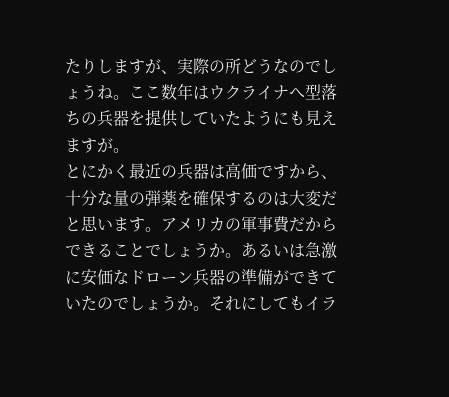たりしますが、実際の所どうなのでしょうね。ここ数年はウクライナへ型落ちの兵器を提供していたようにも見えますが。
とにかく最近の兵器は高価ですから、十分な量の弾薬を確保するのは大変だと思います。アメリカの軍事費だからできることでしょうか。あるいは急激に安価なドローン兵器の準備ができていたのでしょうか。それにしてもイラ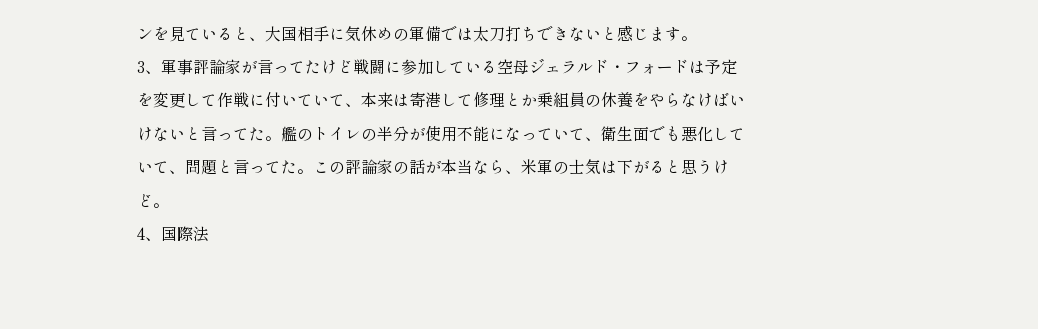ンを見ていると、大国相手に気休めの軍備では太刀打ちできないと感じます。
3、軍事評論家が言ってたけど戦闘に参加している空母ジェラルド・フォードは予定を変更して作戦に付いていて、本来は寄港して修理とか乗組員の休養をやらなけばいけないと言ってた。艦のトイレの半分が使用不能になっていて、衛生面でも悪化していて、問題と言ってた。この評論家の話が本当なら、米軍の士気は下がると思うけど。
4、国際法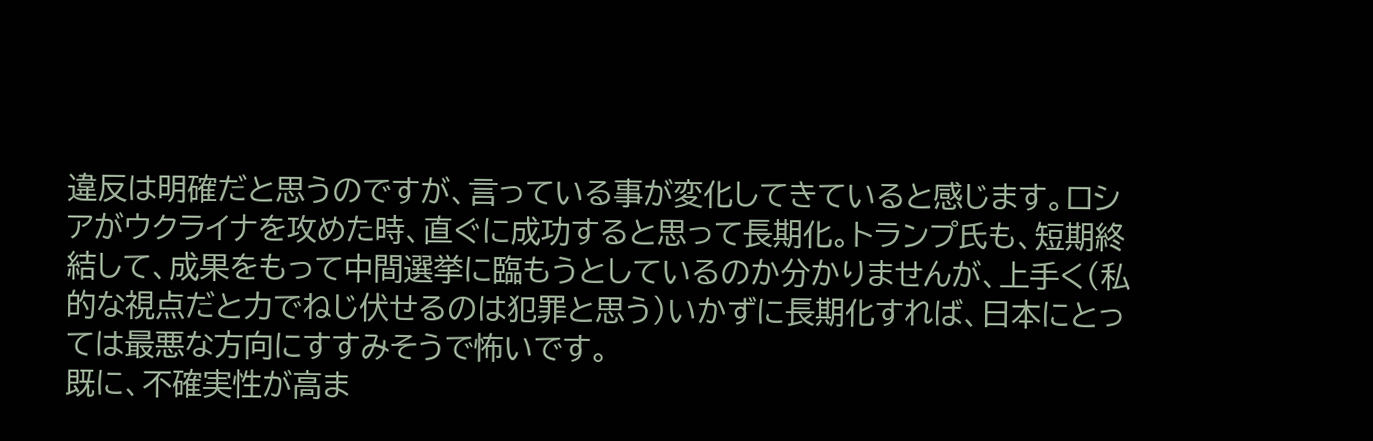違反は明確だと思うのですが、言っている事が変化してきていると感じます。ロシアがウクライナを攻めた時、直ぐに成功すると思って長期化。トランプ氏も、短期終結して、成果をもって中間選挙に臨もうとしているのか分かりませんが、上手く(私的な視点だと力でねじ伏せるのは犯罪と思う)いかずに長期化すれば、日本にとっては最悪な方向にすすみそうで怖いです。
既に、不確実性が高ま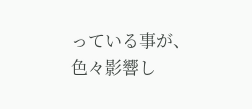っている事が、色々影響し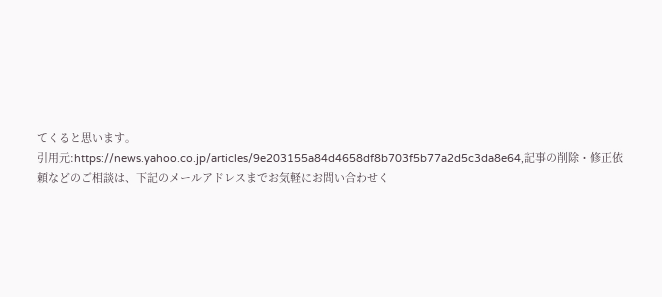てくると思います。
引用元:https://news.yahoo.co.jp/articles/9e203155a84d4658df8b703f5b77a2d5c3da8e64,記事の削除・修正依頼などのご相談は、下記のメールアドレスまでお気軽にお問い合わせく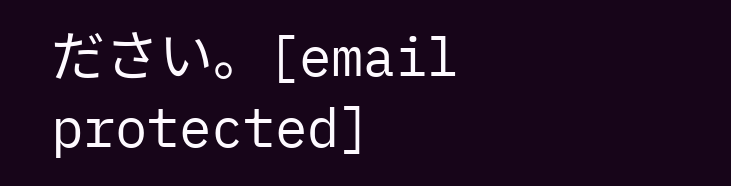ださい。[email protected]